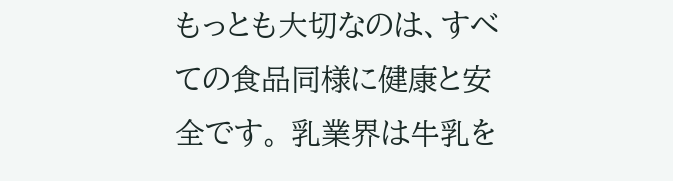もっとも大切なのは、すべての食品同様に健康と安全です。 乳業界は牛乳を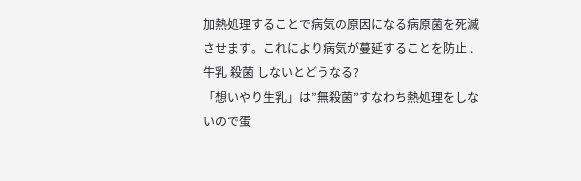加熱処理することで病気の原因になる病原菌を死滅させます。これにより病気が蔓延することを防止 .
牛乳 殺菌 しないとどうなる?
「想いやり生乳」は”無殺菌”すなわち熱処理をしないので蛋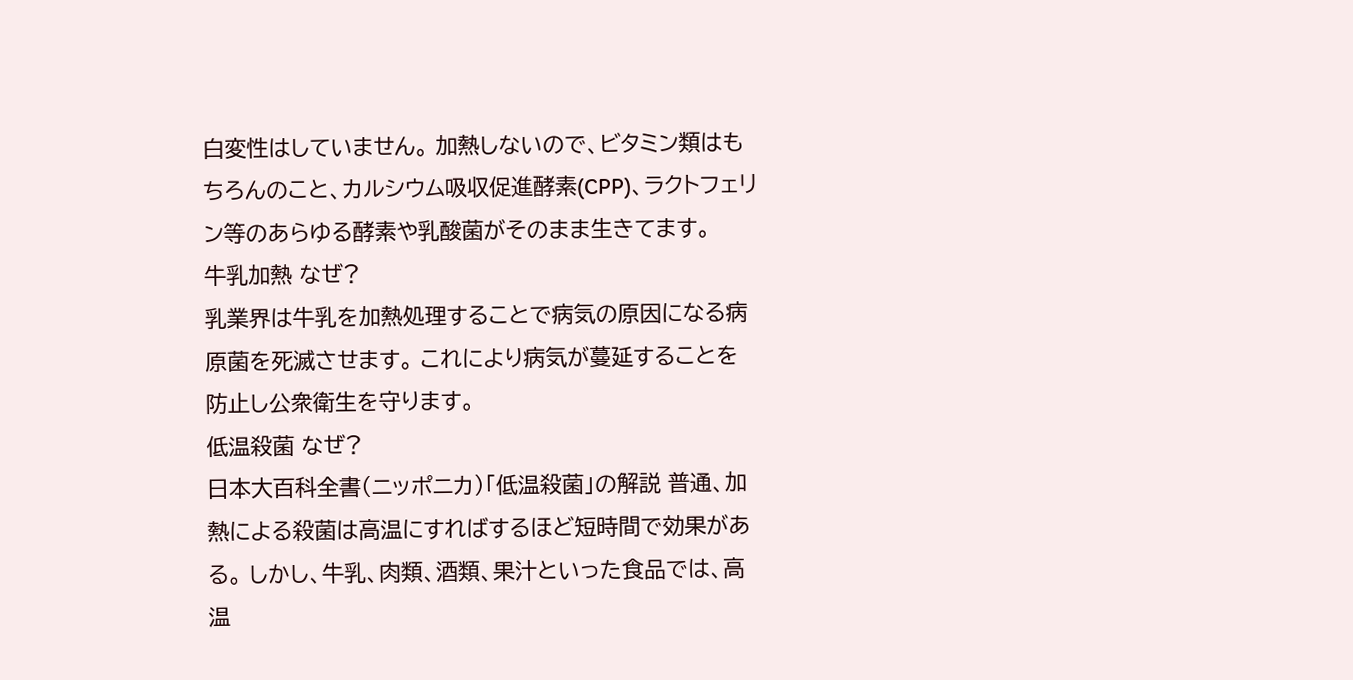白変性はしていません。 加熱しないので、ビタミン類はもちろんのこと、カルシウム吸収促進酵素(CPP)、ラクトフェリン等のあらゆる酵素や乳酸菌がそのまま生きてます。
牛乳加熱 なぜ?
乳業界は牛乳を加熱処理することで病気の原因になる病原菌を死滅させます。 これにより病気が蔓延することを防止し公衆衛生を守ります。
低温殺菌 なぜ?
日本大百科全書(ニッポニカ)「低温殺菌」の解説 普通、加熱による殺菌は高温にすればするほど短時間で効果がある。 しかし、牛乳、肉類、酒類、果汁といった食品では、高温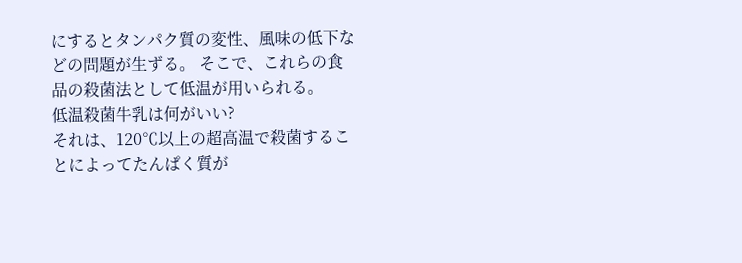にするとタンパク質の変性、風味の低下などの問題が生ずる。 そこで、これらの食品の殺菌法として低温が用いられる。
低温殺菌牛乳は何がいい?
それは、120℃以上の超高温で殺菌することによってたんぱく質が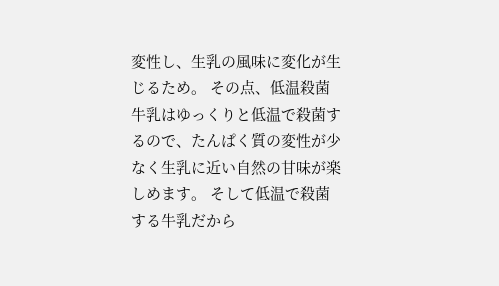変性し、生乳の風味に変化が生じるため。 その点、低温殺菌牛乳はゆっくりと低温で殺菌するので、たんぱく質の変性が少なく生乳に近い自然の甘味が楽しめます。 そして低温で殺菌する牛乳だから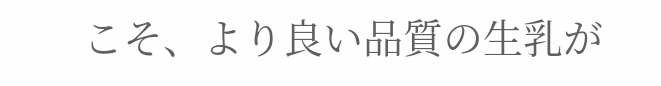こそ、より良い品質の生乳が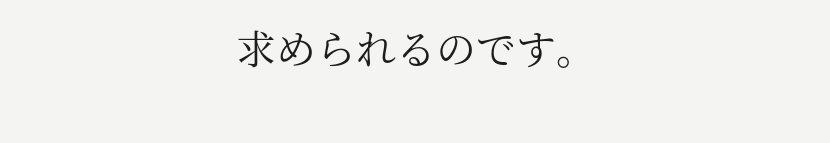求められるのです。